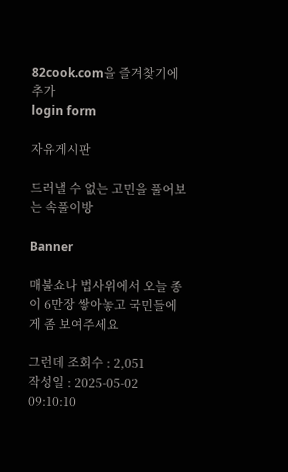82cook.com을 즐겨찾기에 추가
login form

자유게시판

드러낼 수 없는 고민을 풀어보는 속풀이방

Banner

매불쇼나 법사위에서 오늘 종이 6만장 쌓아놓고 국민들에게 좀 보여주세요

그런데 조회수 : 2,051
작성일 : 2025-05-02 09:10:10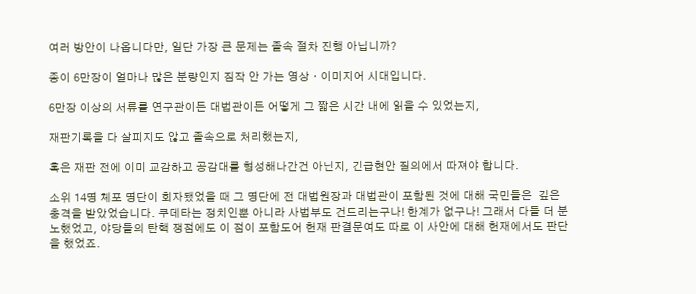여러 방안이 나옵니다만, 일단 가장 큰 문제는 졸속 절차 진행 아닙니까?

종이 6만장이 얼마나 많은 분량인지 짐작 안 가는 영상ㆍ이미지어 시대입니다.

6만장 이상의 서류를 연구관이든 대법관이든 어떻게 그 짧은 시간 내에 읽을 수 있었는지,

재판기록을 다 살피지도 않고 졸속으로 처리했는지,

혹은 재판 전에 이미 교감하고 공감대를 형성해나간건 아닌지, 긴급현안 질의에서 따져야 합니다.

소위 14명 체포 명단이 회자됐었을 때 그 명단에 전 대법원장과 대법관이 포함된 것에 대해 국민들은  깊은 충격을 받았었습니다. 쿠데타는 정치인뿐 아니라 사법부도 건드리는구나! 한계가 없구나! 그래서 다들 더 분노했었고, 야당들의 탄핵 쟁점에도 이 점이 포함도어 헌재 판결문여도 따로 이 사안에 대해 헌재에서도 판단을 했었죠.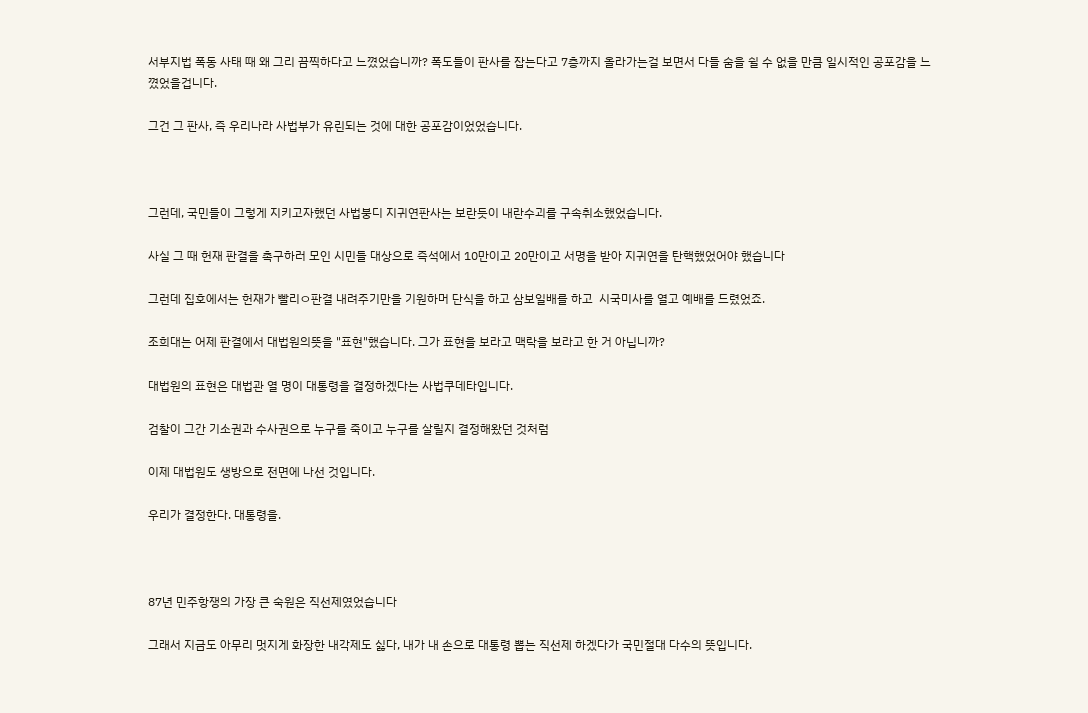서부지법 폭동 사태 때 왜 그리 끔찍하다고 느꼈었습니까? 폭도들이 판사를 잡는다고 7층까지 올라가는걸 보면서 다들 숨을 쉴 수 없을 만큼 일시적인 공포감을 느꼈었을겁니다.

그건 그 판사, 즉 우리나라 사법부가 유린되는 것에 대한 공포감이었었습니다.



그런데, 국민들이 그렇게 지키고자했던 사법붕디 지귀연판사는 보란듯이 내란수괴를 구속취소했었습니다.

사실 그 때 헌재 판결을 촉구하러 모인 시민들 대상으로 즉석에서 10만이고 20만이고 서명을 받아 지귀연을 탄핵했었어야 했습니다

그런데 집호에서는 헌재가 빨리ㅇ판결 내려주기만을 기원하머 단식을 하고 삼보일배를 하고  시국미사를 열고 예배를 드렸었죠.

조희대는 어제 판결에서 대법원의뜻을 "표현"했습니다. 그가 표현을 보라고 맥락을 보라고 한 거 아닙니까?

대법원의 표현은 대법관 열 명이 대통령을 결정하겠다는 사법쿠데타입니다.

검찰이 그간 기소권과 수사권으로 누구를 죽이고 누구를 살릴지 결정해왔던 것처럼

이제 대법원도 생방으로 전면에 나선 것입니다.

우리가 결정한다. 대통령을.



87년 민주항쟁의 가장 큰 숙원은 직선제였었습니다

그래서 지금도 아무리 멋지게 화장한 내각제도 싫다, 내가 내 손으로 대통령 뽑는 직선제 하겠다가 국민절대 다수의 뜻입니다.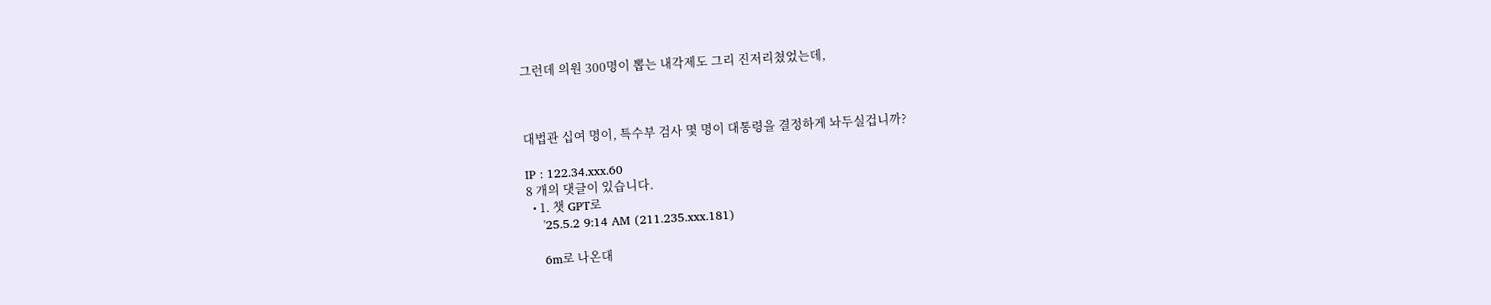그런데 의원 300명이 뽑는 내각제도 그리 진저리쳤었는데,



대법관 십여 명이, 특수부 검사 몇 명이 대통령을 결정하게 놔두실겁니까?

IP : 122.34.xxx.60
8 개의 댓글이 있습니다.
  • 1. 챗 GPT로
    '25.5.2 9:14 AM (211.235.xxx.181)

    6m로 나온대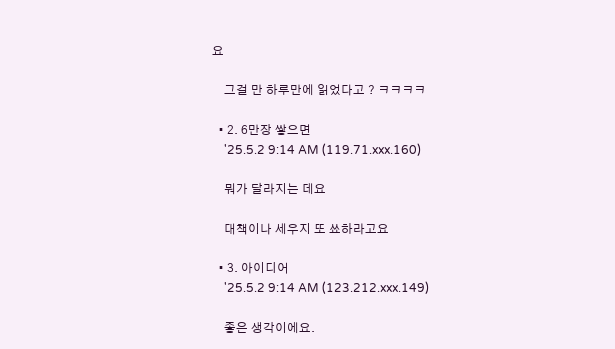요

    그걸 만 하루만에 읽었다고 ? ㅋㅋㅋㅋ

  • 2. 6만장 쌓으면
    '25.5.2 9:14 AM (119.71.xxx.160)

    뭐가 달라지는 데요

    대책이나 세우지 또 쑈하라고요

  • 3. 아이디어
    '25.5.2 9:14 AM (123.212.xxx.149)

    좋은 생각이에요.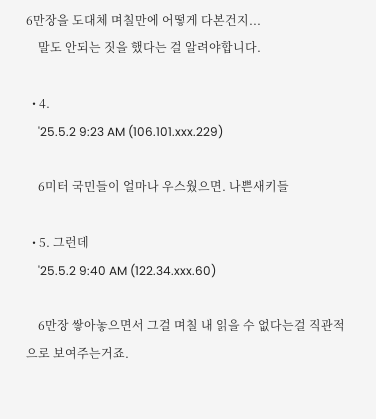6만장을 도대체 며칠만에 어떻게 다본건지...
    말도 안되는 짓을 했다는 걸 알려야합니다.

  • 4.
    '25.5.2 9:23 AM (106.101.xxx.229)

    6미터 국민들이 얼마나 우스웠으면. 나쁜새키들

  • 5. 그런데
    '25.5.2 9:40 AM (122.34.xxx.60)

    6만장 쌓아놓으면서 그걸 며칠 내 읽을 수 없다는걸 직관적으로 보여주는거죠.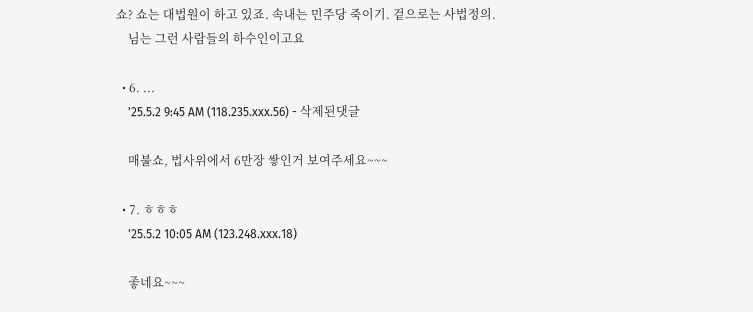쇼? 쇼는 대법원이 하고 있죠. 속내는 민주당 죽이기. 겉으로는 사법정의.
    님는 그런 사람들의 하수인이고요

  • 6. ...
    '25.5.2 9:45 AM (118.235.xxx.56) - 삭제된댓글

    매불쇼, 법사위에서 6만장 쌓인거 보여주세요~~~

  • 7. ㅎㅎㅎ
    '25.5.2 10:05 AM (123.248.xxx.18)

    좋네요~~~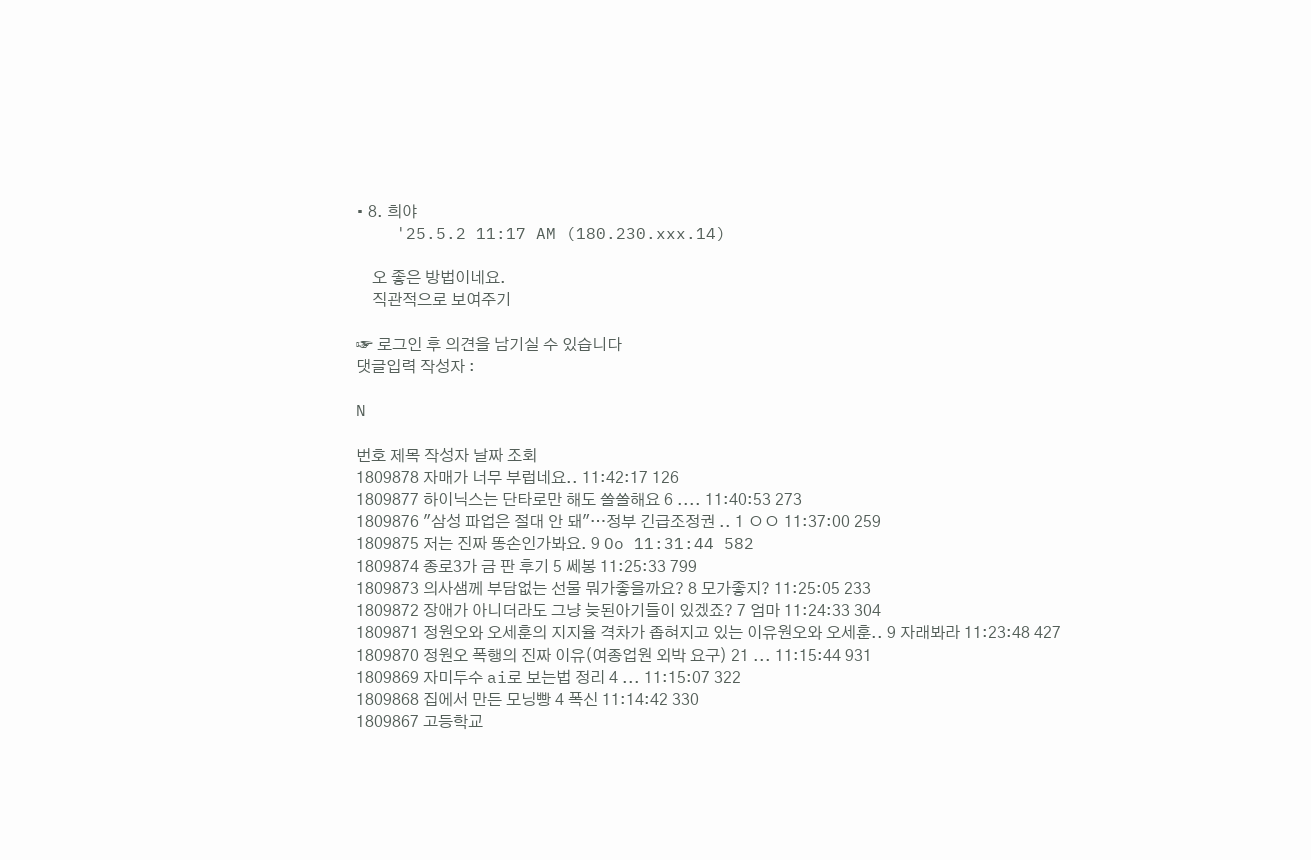• 8. 희야
    '25.5.2 11:17 AM (180.230.xxx.14)

    오 좋은 방법이네요.
    직관적으로 보여주기

☞ 로그인 후 의견을 남기실 수 있습니다
댓글입력 작성자 :

N

번호 제목 작성자 날짜 조회
1809878 자매가 너무 부럽네요.. 11:42:17 126
1809877 하이닉스는 단타로만 해도 쏠쏠해요 6 .... 11:40:53 273
1809876 "삼성 파업은 절대 안 돼"…정부 긴급조정권 .. 1 ㅇㅇ 11:37:00 259
1809875 저는 진짜 똥손인가봐요. 9 Oo 11:31:44 582
1809874 종로3가 금 판 후기 5 쎄봉 11:25:33 799
1809873 의사샘께 부담없는 선물 뭐가좋을까요? 8 모가좋지? 11:25:05 233
1809872 장애가 아니더라도 그냥 늦된아기들이 있겠죠? 7 엄마 11:24:33 304
1809871 정원오와 오세훈의 지지율 격차가 좁혀지고 있는 이유원오와 오세훈.. 9 자래봐라 11:23:48 427
1809870 정원오 폭행의 진짜 이유(여종업원 외박 요구) 21 ... 11:15:44 931
1809869 자미두수 ai로 보는법 정리 4 ... 11:15:07 322
1809868 집에서 만든 모닝빵 4 폭신 11:14:42 330
1809867 고등학교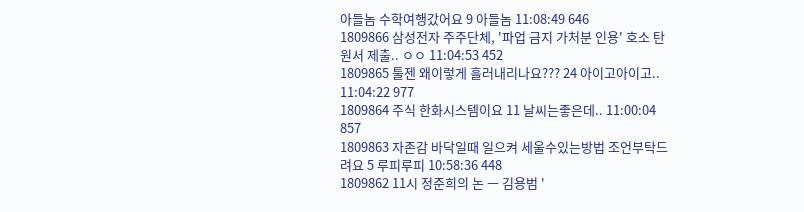아들놈 수학여행갔어요 9 아들놈 11:08:49 646
1809866 삼성전자 주주단체, '파업 금지 가처분 인용' 호소 탄원서 제출.. ㅇㅇ 11:04:53 452
1809865 툴젠 왜이렇게 흘러내리나요??? 24 아이고아이고.. 11:04:22 977
1809864 주식 한화시스템이요 11 날씨는좋은데.. 11:00:04 857
1809863 자존감 바닥일때 일으켜 세울수있는방법 조언부탁드려요 5 루피루피 10:58:36 448
1809862 11시 정준희의 논 ㅡ 김용범 '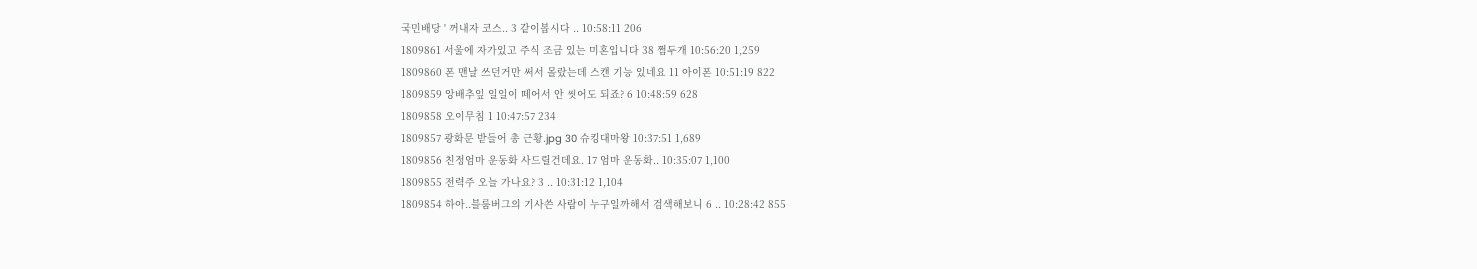국민배당 ' 꺼내자 코스.. 3 같이봅시다 .. 10:58:11 206
1809861 서울에 자가있고 주식 조금 있는 미혼입니다 38 쩜두개 10:56:20 1,259
1809860 폰 맨날 쓰던거만 써서 몰랐는데 스캔 기능 있네요 11 아이폰 10:51:19 822
1809859 앙배추잎 일일이 떼어서 안 씻어도 되죠? 6 10:48:59 628
1809858 오이무침 1 10:47:57 234
1809857 광화문 받들어 총 근황.jpg 30 슈킹대마왕 10:37:51 1,689
1809856 친정엄마 운동화 사드릴건데요. 17 엄마 운동화.. 10:35:07 1,100
1809855 전력주 오늘 가나요? 3 .. 10:31:12 1,104
1809854 하아..블룸버그의 기사쓴 사람이 누구일까해서 검색해보니 6 .. 10:28:42 855